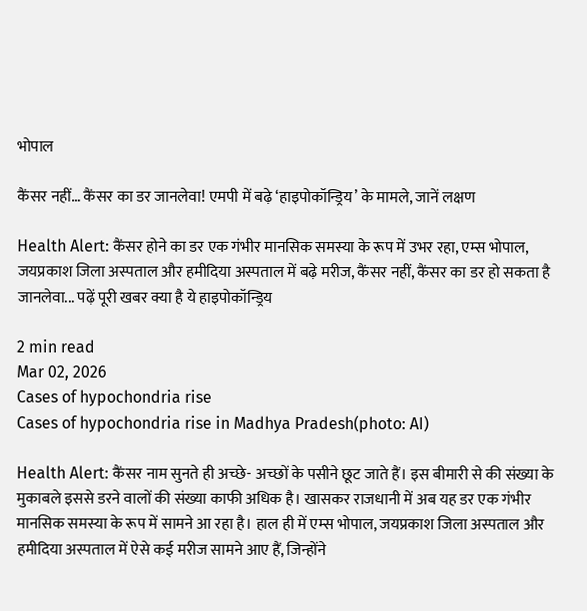भोपाल

कैंसर नहीं… कैंसर का डर जानलेवा! एमपी में बढ़े ‘हाइपोकॉन्ड्रिय’ के मामले, जानें लक्षण

Health Alert: कैंसर होने का डर एक गंभीर मानसिक समस्या के रूप में उभर रहा, एम्स भोपाल, जयप्रकाश जिला अस्पताल और हमीदिया अस्पताल में बढ़े मरीज, कैंसर नहीं, कैंसर का डर हो सकता है जानलेवा... पढ़ें पूरी खबर क्या है ये हाइपोकॉन्ड्रिय

2 min read
Mar 02, 2026
Cases of hypochondria rise
Cases of hypochondria rise in Madhya Pradesh(photo: AI)

Health Alert: कैंसर नाम सुनते ही अच्छे- अच्छों के पसीने छूट जाते हैं। इस बीमारी से की संख्या के मुकाबले इससे डरने वालों की संख्या काफी अधिक है। खासकर राजधानी में अब यह डर एक गंभीर मानसिक समस्या के रूप में सामने आ रहा है। हाल ही में एम्स भोपाल, जयप्रकाश जिला अस्पताल और हमीदिया अस्पताल में ऐसे कई मरीज सामने आए हैं, जिन्होंने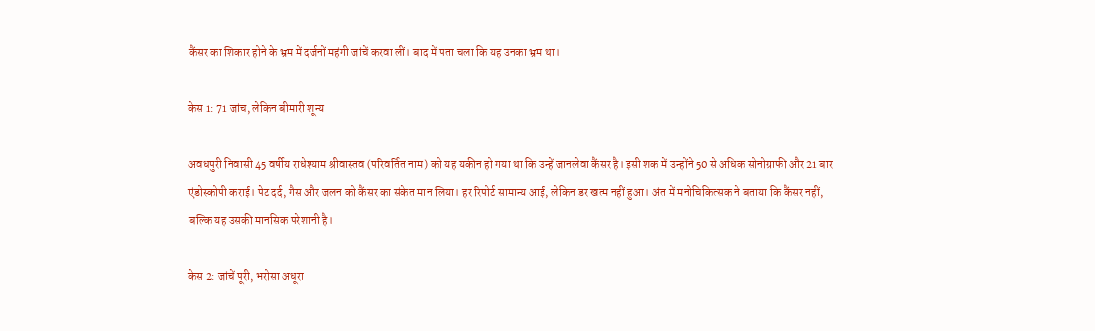कैंसर का शिकार होने के भ्रम में दर्जनों महंगी जांचें करवा लीं। बाद में पता चला कि यह उनका भ्रम था।

केस 1: 71 जांच, लेकिन बीमारी शून्य

अवधपुरी निवासी 45 वर्षीय राधेश्याम श्रीवास्तव (परिवर्तित नाम) को यह यकीन हो गया था कि उन्हें जानलेवा कैंसर है। इसी शक में उन्होंने 50 से अधिक सोनोग्राफी और 21 बार एंडोस्कोपी कराई। पेट दर्द, गैस और जलन को कैंसर का संकेत मान लिया। हर रिपोर्ट सामान्य आई, लेकिन डर खत्म नहीं हुआ। अंत में मनोचिकित्सक ने बताया कि कैंसर नहीं, बल्कि यह उसकी मानसिक परेशानी है।

केस 2: जांचें पूरी, भरोसा अधूरा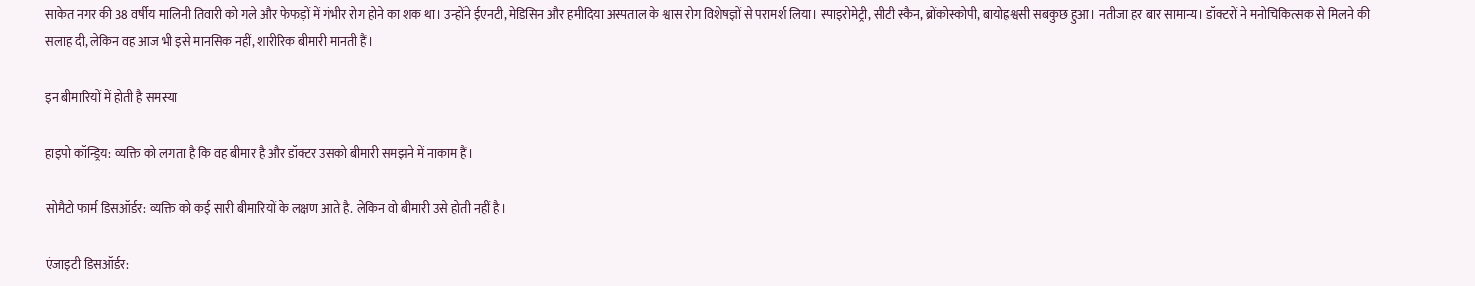साकेत नगर की 38 वर्षीय मालिनी तिवारी को गले और फेफड़ों में गंभीर रोग होने का शक था। उन्होंने ईएनटी, मेडिसिन और हमीदिया अस्पताल के श्वास रोग विशेषज्ञों से परामर्श लिया। स्पाइरोमेट्री, सीटी स्कैन, ब्रोंकोस्कोपी, बायोह्रश्वसी सबकुछ हुआ। नतीजा हर बार सामान्य। डॉक्टरों ने मनोचिकित्सक से मिलने की सलाह दी, लेकिन वह आज भी इसे मानसिक नहीं, शारीरिक बीमारी मानती हैं।

इन बीमारियों में होती है समस्या

हाइपो कॉन्ड्रिय: व्यक्ति को लगता है कि वह बीमार है और डॉक्टर उसको बीमारी समझने में नाकाम हैं।

सोमैटो फार्म डिसऑर्डर: व्यक्ति को कई सारी बीमारियों के लक्षण आते है. लेकिन वो बीमारी उसे होती नहीं है।

एंजाइटी डिसऑर्डर: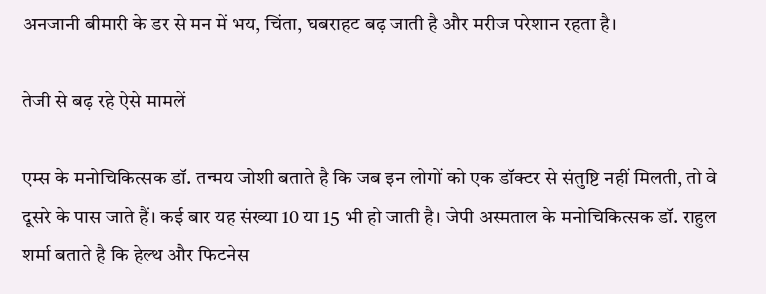अनजानी बीमारी के डर से मन में भय, चिंता, घबराहट बढ़ जाती है और मरीज परेशान रहता है।

तेजी से बढ़ रहे ऐसे मामलें

एम्स के मनोचिकित्सक डॉ. तन्मय जोशी बताते है कि जब इन लोगों को एक डॉक्टर से संतुष्टि नहीं मिलती, तो वे दूसरे के पास जाते हैं। कई बार यह संख्या 10 या 15 भी हो जाती है। जेपी अस्मताल के मनोचिकित्सक डॉ. राहुल शर्मा बताते है कि हेल्थ और फिटनेस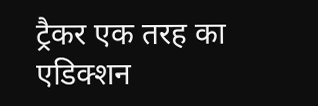ट्रैकर एक तरह का एडिक्शन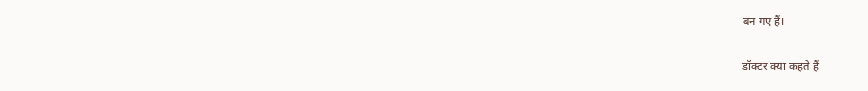बन गए हैं।

डॉक्टर क्या कहते हैं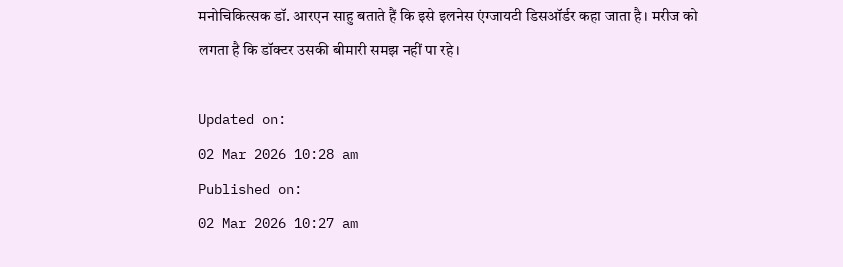मनोचिकित्सक डॉ. आरएन साहु बताते हैं कि इसे इलनेस एंग्जायटी डिसऑर्डर कहा जाता है। मरीज को लगता है कि डॉक्टर उसकी बीमारी समझ नहीं पा रहे।

Updated on:
02 Mar 2026 10:28 am
Published on:
02 Mar 2026 10:27 am